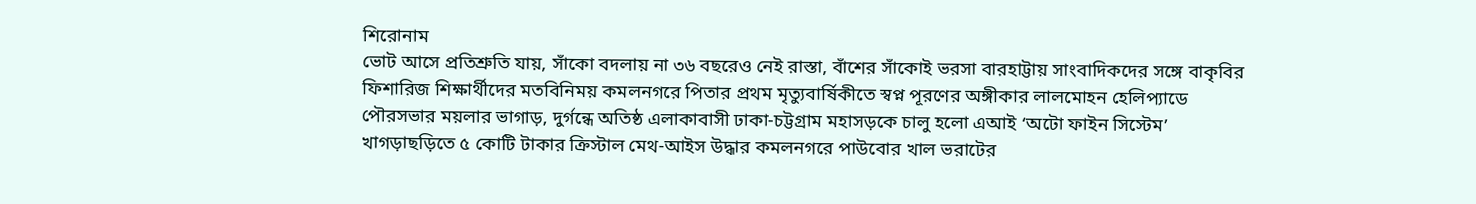শিরোনাম
ভোট আসে প্রতিশ্রুতি যায়, সাঁকো বদলায় না ৩৬ বছরেও নেই রাস্তা, বাঁশের সাঁকোই ভরসা বারহাট্টায় সাংবাদিকদের সঙ্গে বাকৃবির ফিশারিজ শিক্ষার্থীদের মতবিনিময় কমলনগরে পিতার প্রথম মৃত্যুবার্ষিকীতে স্বপ্ন পূরণের অঙ্গীকার লালমোহন হেলিপ্যাডে পৌরসভার ময়লার ভাগাড়, দুর্গন্ধে অতিষ্ঠ এলাকাবাসী ঢাকা-চট্টগ্রাম মহাসড়কে চালু হলো এআই ‘অটো ফাইন সিস্টেম’ খাগড়াছড়িতে ৫ কোটি টাকার ক্রিস্টাল মেথ-আইস উদ্ধার কমলনগরে পাউবোর খাল ভরাটের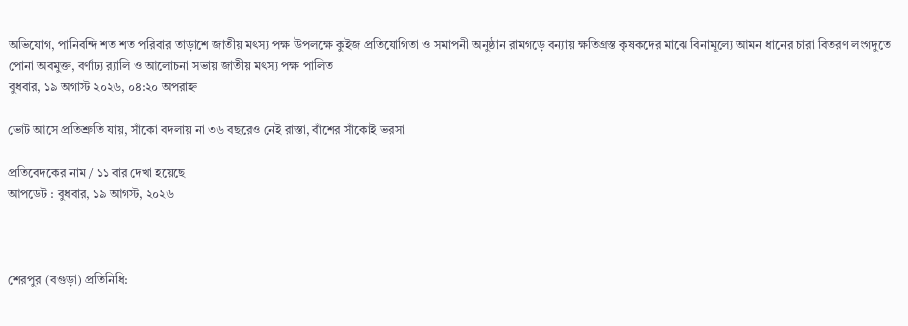অভিযোগ, পানিবন্দি শত শত পরিবার তাড়াশে জাতীয় মৎস্য পক্ষ উপলক্ষে কুইজ প্রতিযোগিতা ও সমাপনী অনুষ্ঠান রামগড়ে বন্যায় ক্ষতিগ্রস্ত কৃষকদের মাঝে বিনামূল্যে আমন ধানের চারা বিতরণ লংগদুতে পোনা অবমুক্ত, বর্ণাঢ্য র‍্যালি ও আলোচনা সভায় জাতীয় মৎস্য পক্ষ পালিত
বুধবার, ১৯ অগাস্ট ২০২৬, ০৪:২০ অপরাহ্ন

ভোট আসে প্রতিশ্রুতি যায়, সাঁকো বদলায় না ৩৬ বছরেও নেই রাস্তা, বাঁশের সাঁকোই ভরসা

প্রতিবেদকের নাম / ১১ বার দেখা হয়েছে
আপডেট : বুধবার, ১৯ আগস্ট, ২০২৬



শেরপুর (বগুড়া) প্রতিনিধি: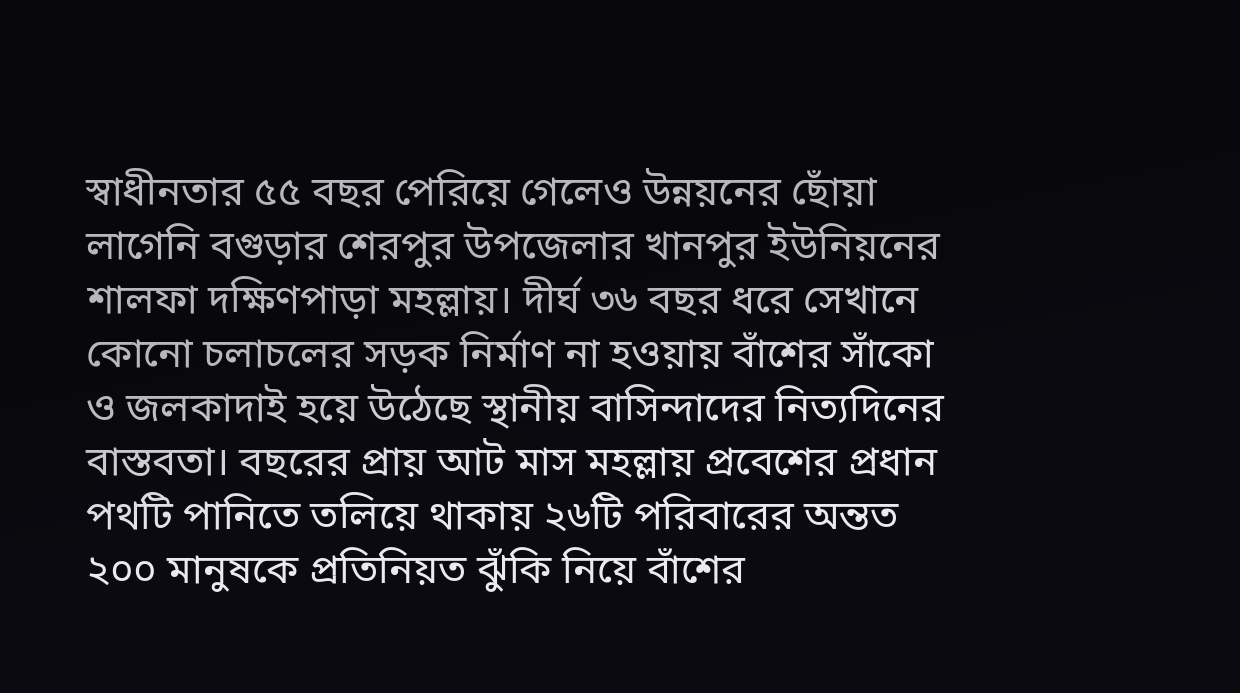স্বাধীনতার ৫৫ বছর পেরিয়ে গেলেও উন্নয়নের ছোঁয়া লাগেনি বগুড়ার শেরপুর উপজেলার খানপুর ইউনিয়নের শালফা দক্ষিণপাড়া মহল্লায়। দীর্ঘ ৩৬ বছর ধরে সেখানে কোনো চলাচলের সড়ক নির্মাণ না হওয়ায় বাঁশের সাঁকো ও জলকাদাই হয়ে উঠেছে স্থানীয় বাসিন্দাদের নিত্যদিনের বাস্তবতা। বছরের প্রায় আট মাস মহল্লায় প্রবেশের প্রধান পথটি পানিতে তলিয়ে থাকায় ২৬টি পরিবারের অন্তত ২০০ মানুষকে প্রতিনিয়ত ঝুঁকি নিয়ে বাঁশের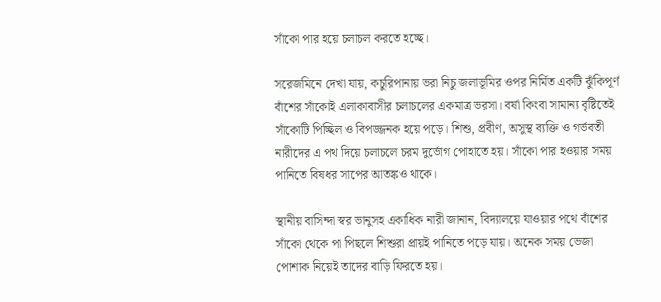সাঁকো পার হয়ে চলাচল করতে হচ্ছে।

সরেজমিনে দেখা যায়, কচুরিপানায় ভরা নিচু জলাভূমির ওপর নির্মিত একটি ঝুঁকিপূর্ণ বাঁশের সাঁকোই এলাকাবাসীর চলাচলের একমাত্র ভরসা। বর্ষা কিংবা সামান্য বৃষ্টিতেই সাঁকোটি পিচ্ছিল ও বিপজ্জনক হয়ে পড়ে। শিশু, প্রবীণ, অসুস্থ ব্যক্তি ও গর্ভবতী নারীদের এ পথ দিয়ে চলাচলে চরম দুর্ভোগ পোহাতে হয়। সাঁকো পার হওয়ার সময় পানিতে বিষধর সাপের আতঙ্কও থাকে।

স্থানীয় বাসিন্দা স্বর ভানুসহ একাধিক নারী জানান, বিদ্যালয়ে যাওয়ার পথে বাঁশের সাঁকো থেকে পা পিছলে শিশুরা প্রায়ই পানিতে পড়ে যায়। অনেক সময় ভেজা পোশাক নিয়েই তাদের বাড়ি ফিরতে হয়।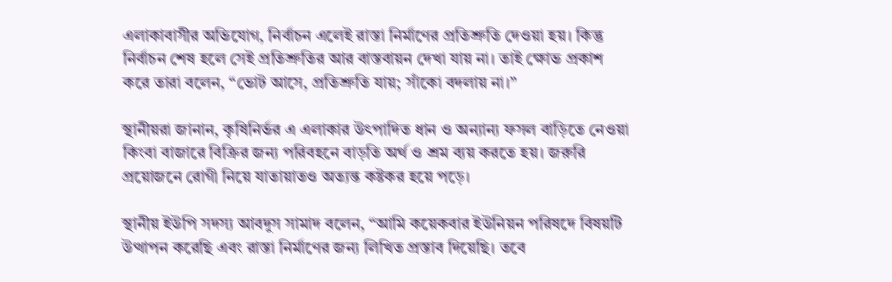এলাকাবাসীর অভিযোগ, নির্বাচন এলেই রাস্তা নির্মাণের প্রতিশ্রুতি দেওয়া হয়। কিন্তু নির্বাচন শেষ হলে সেই প্রতিশ্রুতির আর বাস্তবায়ন দেখা যায় না। তাই ক্ষোভ প্রকাশ করে তারা বলেন, “ভোট আসে, প্রতিশ্রুতি যায়; সাঁকো বদলায় না।”

স্থানীয়রা জানান, কৃষিনির্ভর এ এলাকার উৎপাদিত ধান ও অন্যান্য ফসল বাড়িতে নেওয়া কিংবা বাজারে বিক্রির জন্য পরিবহনে বাড়তি অর্থ ও শ্রম ব্যয় করতে হয়। জরুরি প্রয়োজনে রোগী নিয়ে যাতায়াতও অত্যন্ত কষ্টকর হয়ে পড়ে।

স্থানীয় ইউপি সদস্য আবদুস সামাদ বলেন, “আমি কয়েকবার ইউনিয়ন পরিষদে বিষয়টি উত্থাপন করেছি এবং রাস্তা নির্মাণের জন্য লিখিত প্রস্তাব দিয়েছি। তবে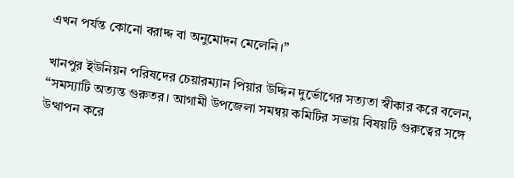এখন পর্যন্ত কোনো বরাদ্দ বা অনুমোদন মেলেনি।”

খানপুর ইউনিয়ন পরিষদের চেয়ারম্যান পিয়ার উদ্দিন দুর্ভোগের সত্যতা স্বীকার করে বলেন, “সমস্যাটি অত্যন্ত গুরুতর। আগামী উপজেলা সমন্বয় কমিটির সভায় বিষয়টি গুরুত্বের সঙ্গে উত্থাপন করে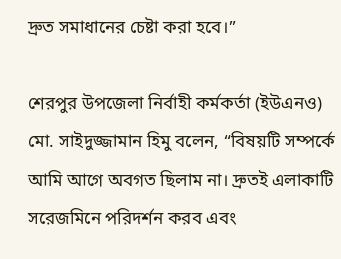দ্রুত সমাধানের চেষ্টা করা হবে।”

শেরপুর উপজেলা নির্বাহী কর্মকর্তা (ইউএনও) মো. সাইদুজ্জামান হিমু বলেন, “বিষয়টি সম্পর্কে আমি আগে অবগত ছিলাম না। দ্রুতই এলাকাটি সরেজমিনে পরিদর্শন করব এবং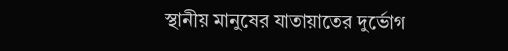স্থানীয় মানুষের যাতায়াতের দুর্ভোগ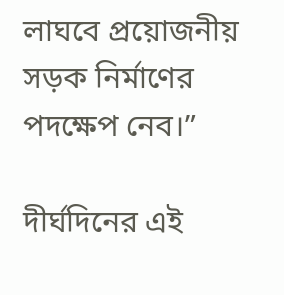লাঘবে প্রয়োজনীয় সড়ক নির্মাণের পদক্ষেপ নেব।”

দীর্ঘদিনের এই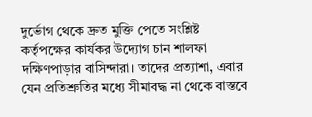দুর্ভোগ থেকে দ্রুত মুক্তি পেতে সংশ্লিষ্ট কর্তৃপক্ষের কার্যকর উদ্যোগ চান শালফা দক্ষিণপাড়ার বাসিন্দারা। তাদের প্রত্যাশা, এবার যেন প্রতিশ্রুতির মধ্যে সীমাবদ্ধ না থেকে বাস্তবে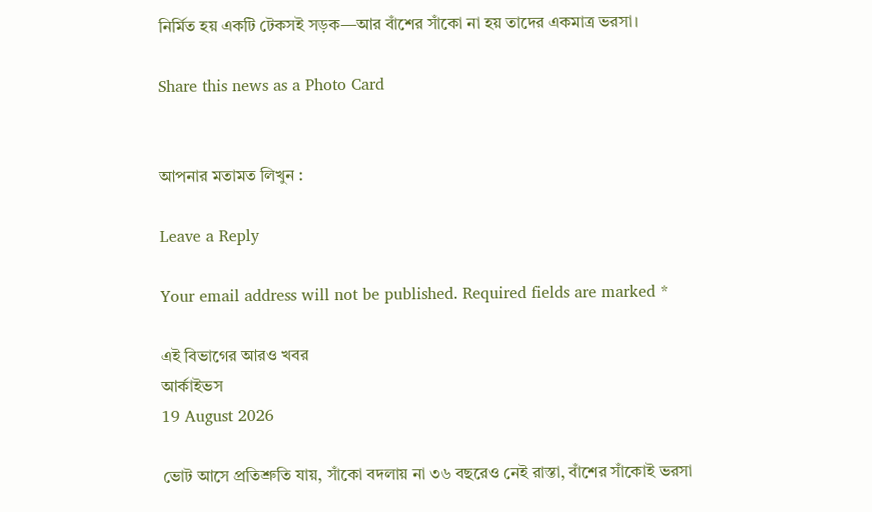নির্মিত হয় একটি টেকসই সড়ক—আর বাঁশের সাঁকো না হয় তাদের একমাত্র ভরসা।

Share this news as a Photo Card


আপনার মতামত লিখুন :

Leave a Reply

Your email address will not be published. Required fields are marked *

এই বিভাগের আরও খবর
আর্কাইভস
19 August 2026

ভোট আসে প্রতিশ্রুতি যায়, সাঁকো বদলায় না ৩৬ বছরেও নেই রাস্তা, বাঁশের সাঁকোই ভরসা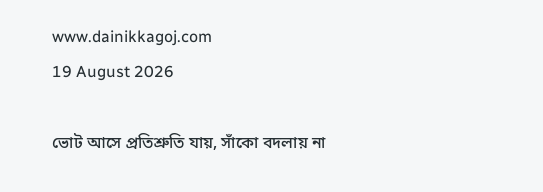www.dainikkagoj.com
19 August 2026

ভোট আসে প্রতিশ্রুতি যায়, সাঁকো বদলায় না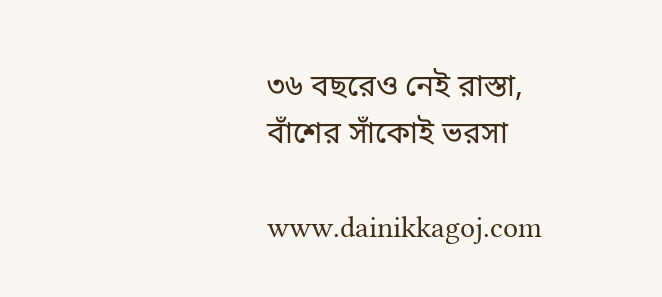৩৬ বছরেও নেই রাস্তা, বাঁশের সাঁকোই ভরসা

www.dainikkagoj.com